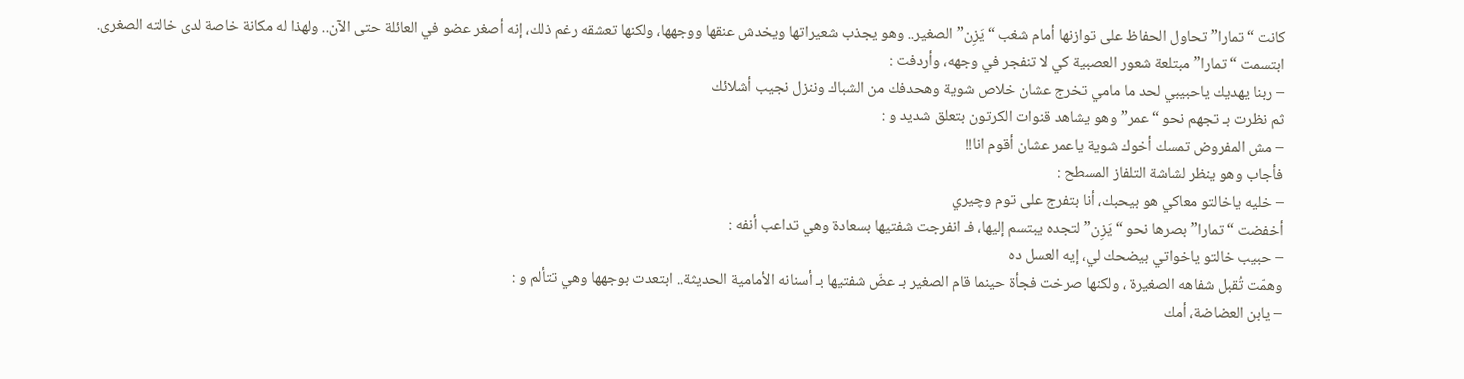كانت “تمارا” تحاول الحفاظ على توازنها أمام شغب “يَزِن” الصغير.. وهو يجذب شعيراتها ويخدش عنقها ووجهها، ولكنها تعشقه رغم ذلك، إنه أصغر عضو في العائلة حتى الآن.. ولهذا له مكانة خاصة لدى خالته الصغرى.
ابتسمت “تمارا” مبتلعة شعور العصبية كي لا تنفجر في وجهه، وأردفت :
– ربنا يهديك ياحبيبي لحد ما مامي تخرج عشان خلاص شوية وهحدفك من الشباك وننزل نجيب أشلائك
ثم نظرت بـ تجهم نحو “عمر” وهو يشاهد قنوات الكرتون بتعلق شديد و :
– مش المفروض تمسك أخوك شوية ياعمر عشان أقوم انا!!
فأجاب وهو ينظر لشاشة التلفاز المسطح :
– خليه ياخالتو معاكي هو بيحبك، أنا بتفرج على توم وچيري
أخفضت “تمارا” بصرها نحو “يَزِن” لتجده يبتسم إليها، فـ انفرجت شفتيها بسعادة وهي تداعب أنفه :
– حبيب خالتو ياخواتي بيضحك لي، إيه العسل ده
وهمّت تُقبل شفاهه الصغيرة ، ولكنها صرخت فجأة حينما قام الصغير بـ عضّ شفتيها بـ أسنانه الأمامية الحديثة.. ابتعدت بوجهها وهي تتألم و :
– يابن العضاضة، أمك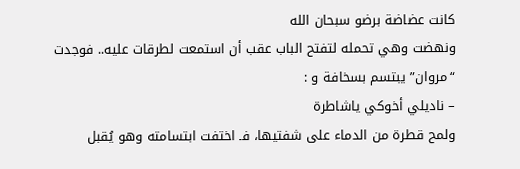كانت عضاضة برضو سبحان الله
ونهضت وهي تحمله لتفتح الباب عقب أن استمعت لطرقات عليه.. فوجدت “مروان” يبتسم بسخافة و :
– ناديلي أخوكي ياشاطرة
ولمح قطرة من الدماء على شفتيها، فـ اختفت ابتسامته وهو يُقبل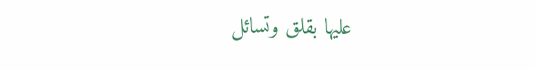عليها بقلق وتسائل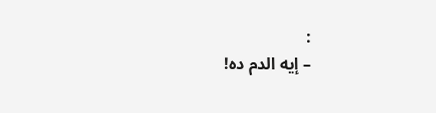:
– إيه الدم ده!